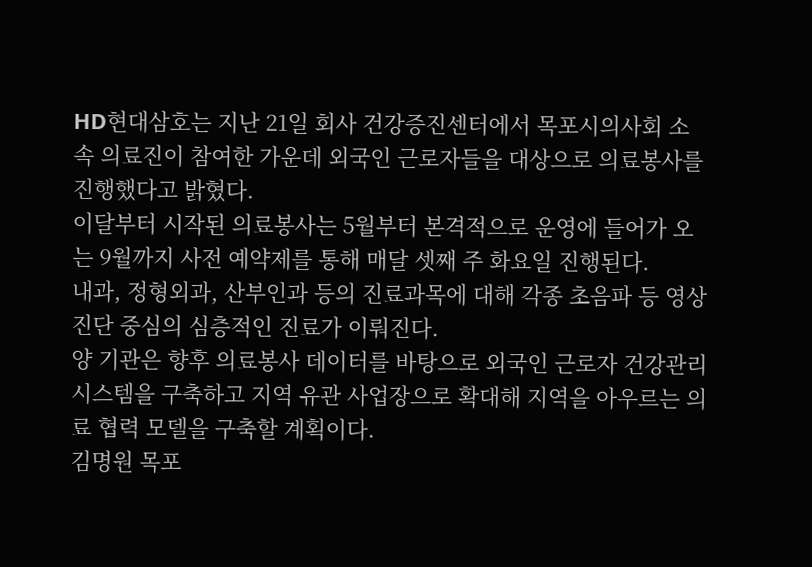HD현대삼호는 지난 21일 회사 건강증진센터에서 목포시의사회 소속 의료진이 참여한 가운데 외국인 근로자들을 대상으로 의료봉사를 진행했다고 밝혔다.
이달부터 시작된 의료봉사는 5월부터 본격적으로 운영에 들어가 오는 9월까지 사전 예약제를 통해 매달 셋째 주 화요일 진행된다.
내과, 정형외과, 산부인과 등의 진료과목에 대해 각종 초음파 등 영상진단 중심의 심층적인 진료가 이뤄진다.
양 기관은 향후 의료봉사 데이터를 바탕으로 외국인 근로자 건강관리 시스템을 구축하고 지역 유관 사업장으로 확대해 지역을 아우르는 의료 협력 모델을 구축할 계획이다.
김명원 목포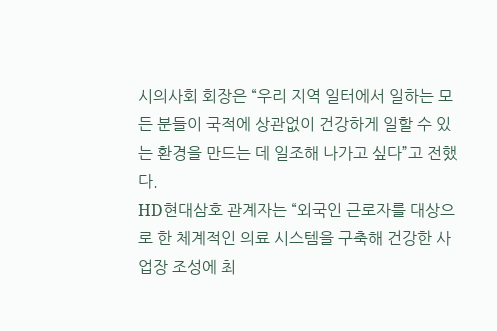시의사회 회장은 “우리 지역 일터에서 일하는 모든 분들이 국적에 상관없이 건강하게 일할 수 있는 환경을 만드는 데 일조해 나가고 싶다”고 전했다.
HD현대삼호 관계자는 “외국인 근로자를 대상으로 한 체계적인 의료 시스템을 구축해 건강한 사업장 조성에 최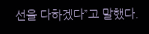선을 다하겠다”고 말했다.